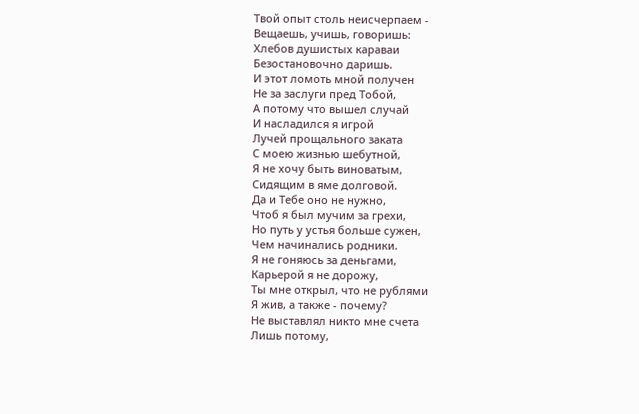Твой опыт столь неисчерпаем -
Вещаешь, учишь, говоришь:
Хлебов душистых караваи
Безостановочно даришь.
И этот ломоть мной получен
Не за заслуги пред Тобой,
А потому что вышел случай
И насладился я игрой
Лучей прощального заката
С моею жизнью шебутной,
Я не хочу быть виноватым,
Сидящим в яме долговой.
Да и Тебе оно не нужно,
Чтоб я был мучим за грехи,
Но путь у устья больше сужен,
Чем начинались родники.
Я не гоняюсь за деньгами,
Карьерой я не дорожу,
Ты мне открыл, что не рублями
Я жив, а также - почему?
Не выставлял никто мне счета
Лишь потому,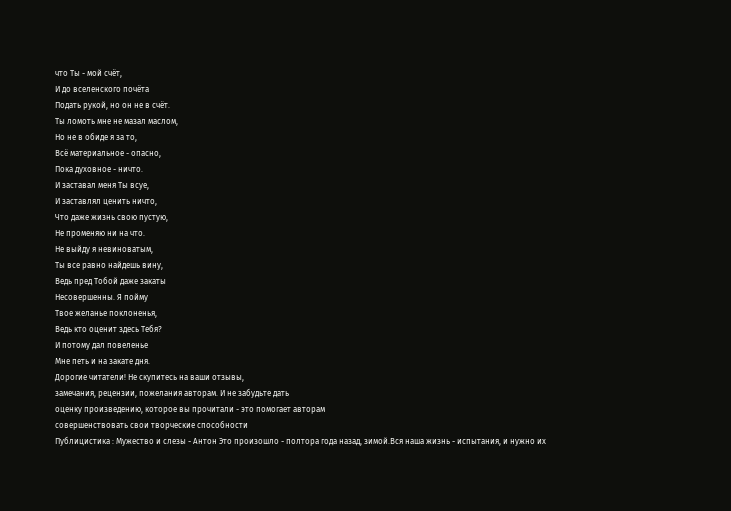что Ты - мой счёт,
И до вселенского почёта
Подать рукой, но он не в счёт.
Ты ломоть мне не мазал маслом,
Но не в обиде я за то,
Всё материальное - опасно,
Пока духовное - ничто.
И заставал меня Ты всуе,
И заставлял ценить ничто,
Что даже жизнь свою пустую,
Не променяю ни на что.
Не выйду я невиноватым,
Ты все равно найдешь вину,
Ведь пред Тобой даже закаты
Несовершенны. Я пойму
Твое желанье поклоненья,
Ведь кто оценит здесь Тебя?
И потому дал повеленье
Мне петь и на закате дня.
Дорогие читатели! Не скупитесь на ваши отзывы,
замечания, рецензии, пожелания авторам. И не забудьте дать
оценку произведению, которое вы прочитали - это помогает авторам
совершенствовать свои творческие способности
Публицистика : Мужество и слезы - Антон Это произошло - полтора года назад, зимой.Вся наша жизнь - испытания, и нужно их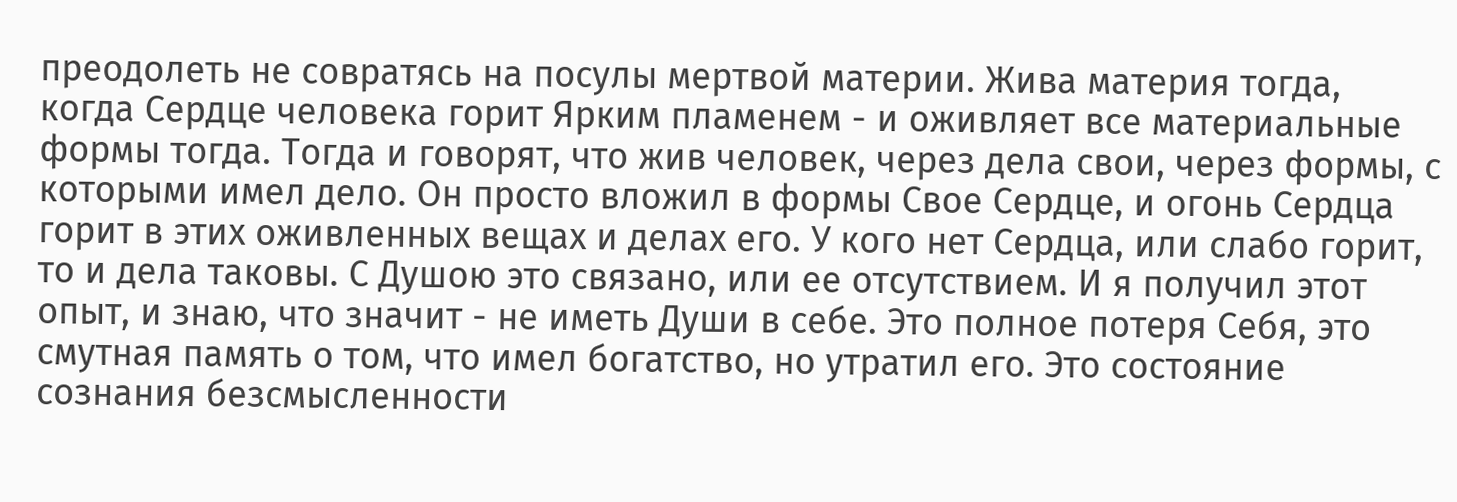преодолеть не совратясь на посулы мертвой материи. Жива материя тогда, когда Сердце человека горит Ярким пламенем - и оживляет все материальные формы тогда. Тогда и говорят, что жив человек, через дела свои, через формы, с которыми имел дело. Он просто вложил в формы Свое Сердце, и огонь Сердца горит в этих оживленных вещах и делах его. У кого нет Сердца, или слабо горит, то и дела таковы. С Душою это связано, или ее отсутствием. И я получил этот опыт, и знаю, что значит - не иметь Души в себе. Это полное потеря Себя, это смутная память о том, что имел богатство, но утратил его. Это состояние сознания безсмысленности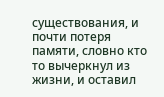существования, и почти потеря памяти, словно кто то вычеркнул из жизни, и оставил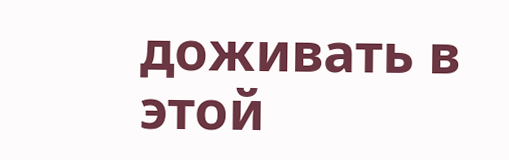доживать в этой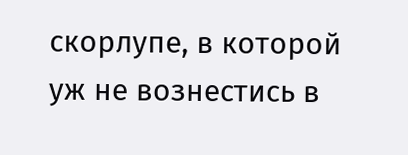скорлупе, в которой уж не вознестись в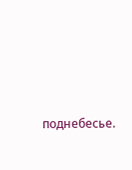поднебесье.